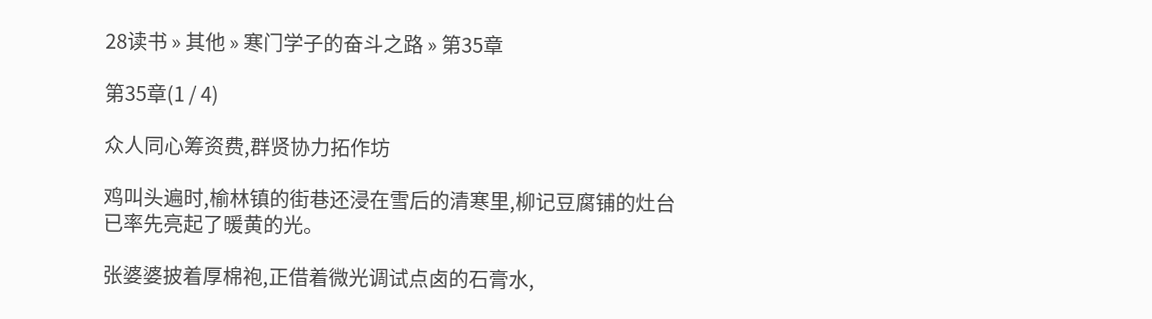28读书 » 其他 » 寒门学子的奋斗之路 » 第35章

第35章(1 / 4)

众人同心筹资费,群贤协力拓作坊

鸡叫头遍时,榆林镇的街巷还浸在雪后的清寒里,柳记豆腐铺的灶台已率先亮起了暖黄的光。

张婆婆披着厚棉袍,正借着微光调试点卤的石膏水,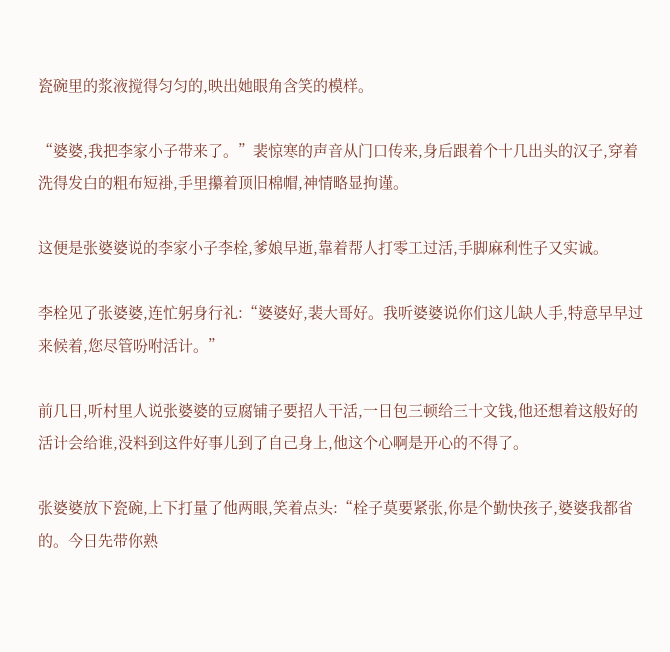瓷碗里的浆液搅得匀匀的,映出她眼角含笑的模样。

“婆婆,我把李家小子带来了。”裴惊寒的声音从门口传来,身后跟着个十几出头的汉子,穿着洗得发白的粗布短褂,手里攥着顶旧棉帽,神情略显拘谨。

这便是张婆婆说的李家小子李栓,爹娘早逝,靠着帮人打零工过活,手脚麻利性子又实诚。

李栓见了张婆婆,连忙躬身行礼:“婆婆好,裴大哥好。我听婆婆说你们这儿缺人手,特意早早过来候着,您尽管吩咐活计。”

前几日,听村里人说张婆婆的豆腐铺子要招人干活,一日包三顿给三十文钱,他还想着这般好的活计会给谁,没料到这件好事儿到了自己身上,他这个心啊是开心的不得了。

张婆婆放下瓷碗,上下打量了他两眼,笑着点头:“栓子莫要紧张,你是个勤快孩子,婆婆我都省的。今日先带你熟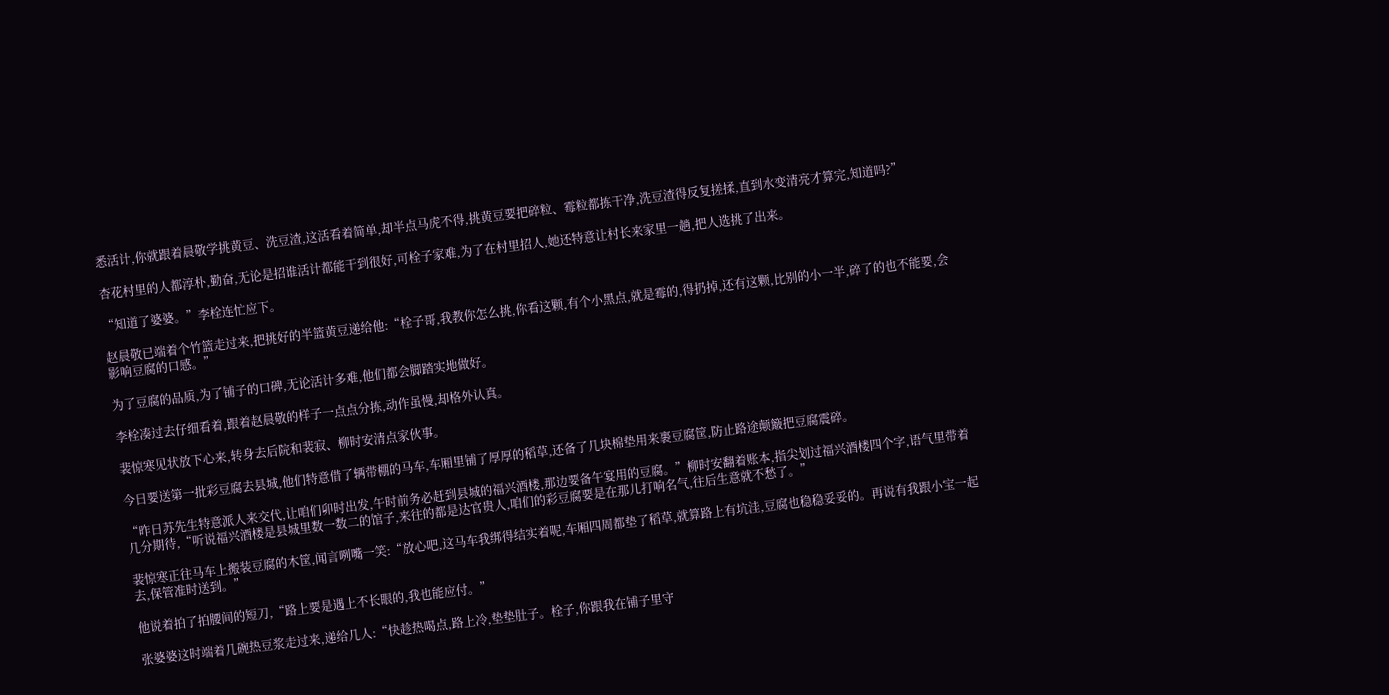悉活计,你就跟着晨敬学挑黄豆、洗豆渣,这活看着简单,却半点马虎不得,挑黄豆要把碎粒、霉粒都拣干净,洗豆渣得反复搓揉,直到水变清亮才算完,知道吗?”

杏花村里的人都淳朴,勤奋,无论是招谁活计都能干到很好,可栓子家难,为了在村里招人,她还特意让村长来家里一趟,把人选挑了出来。

“知道了婆婆。”李栓连忙应下。

赵晨敬已端着个竹篮走过来,把挑好的半篮黄豆递给他:“栓子哥,我教你怎么挑,你看这颗,有个小黑点,就是霉的,得扔掉,还有这颗,比别的小一半,碎了的也不能要,会影响豆腐的口感。”

为了豆腐的品质,为了铺子的口碑,无论活计多难,他们都会脚踏实地做好。

李栓凑过去仔细看着,跟着赵晨敬的样子一点点分拣,动作虽慢,却格外认真。

裴惊寒见状放下心来,转身去后院和裴寂、柳时安清点家伙事。

今日要送第一批彩豆腐去县城,他们特意借了辆带棚的马车,车厢里铺了厚厚的稻草,还备了几块棉垫用来裹豆腐筐,防止路途颠簸把豆腐震碎。

“昨日苏先生特意派人来交代,让咱们卯时出发,午时前务必赶到县城的福兴酒楼,那边要备午宴用的豆腐。”柳时安翻着账本,指尖划过福兴酒楼四个字,语气里带着几分期待,“听说福兴酒楼是县城里数一数二的馆子,来往的都是达官贵人,咱们的彩豆腐要是在那儿打响名气,往后生意就不愁了。”

裴惊寒正往马车上搬装豆腐的木筐,闻言咧嘴一笑:“放心吧,这马车我绑得结实着呢,车厢四周都垫了稻草,就算路上有坑洼,豆腐也稳稳妥妥的。再说有我跟小宝一起去,保管准时送到。”

他说着拍了拍腰间的短刀,“路上要是遇上不长眼的,我也能应付。”

张婆婆这时端着几碗热豆浆走过来,递给几人:“快趁热喝点,路上冷,垫垫肚子。栓子,你跟我在铺子里守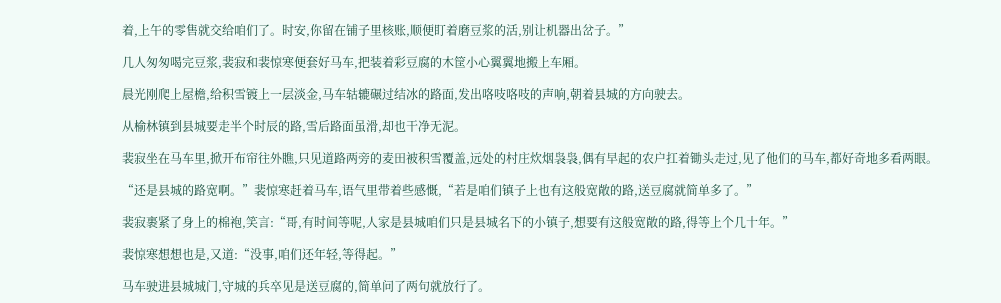着,上午的零售就交给咱们了。时安,你留在铺子里核账,顺便盯着磨豆浆的活,别让机器出岔子。”

几人匆匆喝完豆浆,裴寂和裴惊寒便套好马车,把装着彩豆腐的木筐小心翼翼地搬上车厢。

晨光刚爬上屋檐,给积雪镀上一层淡金,马车轱辘碾过结冰的路面,发出咯吱咯吱的声响,朝着县城的方向驶去。

从榆林镇到县城要走半个时辰的路,雪后路面虽滑,却也干净无泥。

裴寂坐在马车里,掀开布帘往外瞧,只见道路两旁的麦田被积雪覆盖,远处的村庄炊烟袅袅,偶有早起的农户扛着锄头走过,见了他们的马车,都好奇地多看两眼。

“还是县城的路宽啊。”裴惊寒赶着马车,语气里带着些感慨,“若是咱们镇子上也有这般宽敞的路,送豆腐就简单多了。”

裴寂裹紧了身上的棉袍,笑言:“哥,有时间等呢,人家是县城咱们只是县城名下的小镇子,想要有这般宽敞的路,得等上个几十年。”

裴惊寒想想也是,又道:“没事,咱们还年轻,等得起。”

马车驶进县城城门,守城的兵卒见是送豆腐的,简单问了两句就放行了。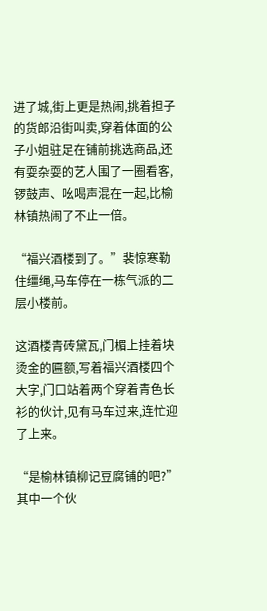进了城,街上更是热闹,挑着担子的货郎沿街叫卖,穿着体面的公子小姐驻足在铺前挑选商品,还有耍杂耍的艺人围了一圈看客,锣鼓声、吆喝声混在一起,比榆林镇热闹了不止一倍。

“福兴酒楼到了。”裴惊寒勒住缰绳,马车停在一栋气派的二层小楼前。

这酒楼青砖黛瓦,门楣上挂着块烫金的匾额,写着福兴酒楼四个大字,门口站着两个穿着青色长衫的伙计,见有马车过来,连忙迎了上来。

“是榆林镇柳记豆腐铺的吧?”其中一个伙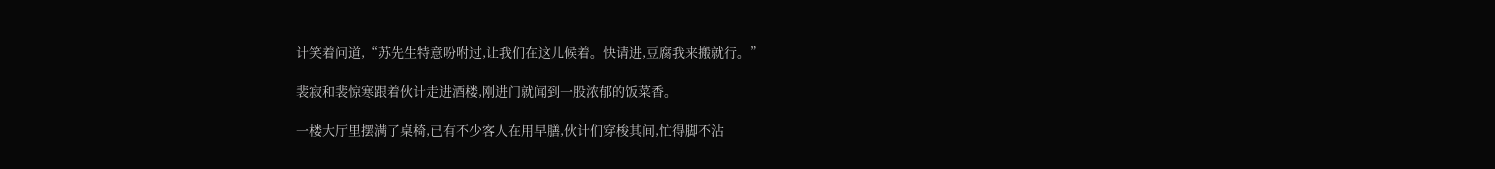计笑着问道,“苏先生特意吩咐过,让我们在这儿候着。快请进,豆腐我来搬就行。”

裴寂和裴惊寒跟着伙计走进酒楼,刚进门就闻到一股浓郁的饭菜香。

一楼大厅里摆满了桌椅,已有不少客人在用早膳,伙计们穿梭其间,忙得脚不沾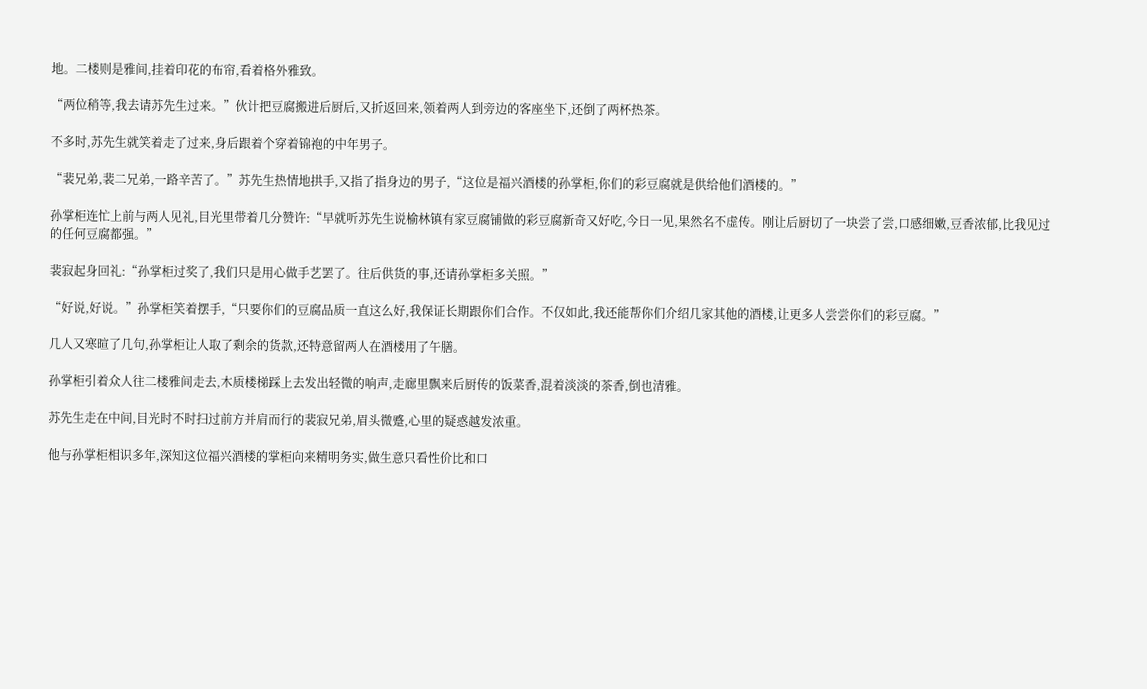地。二楼则是雅间,挂着印花的布帘,看着格外雅致。

“两位稍等,我去请苏先生过来。”伙计把豆腐搬进后厨后,又折返回来,领着两人到旁边的客座坐下,还倒了两杯热茶。

不多时,苏先生就笑着走了过来,身后跟着个穿着锦袍的中年男子。

“裴兄弟,裴二兄弟,一路辛苦了。”苏先生热情地拱手,又指了指身边的男子,“这位是福兴酒楼的孙掌柜,你们的彩豆腐就是供给他们酒楼的。”

孙掌柜连忙上前与两人见礼,目光里带着几分赞许:“早就听苏先生说榆林镇有家豆腐铺做的彩豆腐新奇又好吃,今日一见,果然名不虚传。刚让后厨切了一块尝了尝,口感细嫩,豆香浓郁,比我见过的任何豆腐都强。”

裴寂起身回礼:“孙掌柜过奖了,我们只是用心做手艺罢了。往后供货的事,还请孙掌柜多关照。”

“好说,好说。”孙掌柜笑着摆手,“只要你们的豆腐品质一直这么好,我保证长期跟你们合作。不仅如此,我还能帮你们介绍几家其他的酒楼,让更多人尝尝你们的彩豆腐。”

几人又寒暄了几句,孙掌柜让人取了剩余的货款,还特意留两人在酒楼用了午膳。

孙掌柜引着众人往二楼雅间走去,木质楼梯踩上去发出轻微的响声,走廊里飘来后厨传的饭菜香,混着淡淡的茶香,倒也清雅。

苏先生走在中间,目光时不时扫过前方并肩而行的裴寂兄弟,眉头微蹙,心里的疑惑越发浓重。

他与孙掌柜相识多年,深知这位福兴酒楼的掌柜向来精明务实,做生意只看性价比和口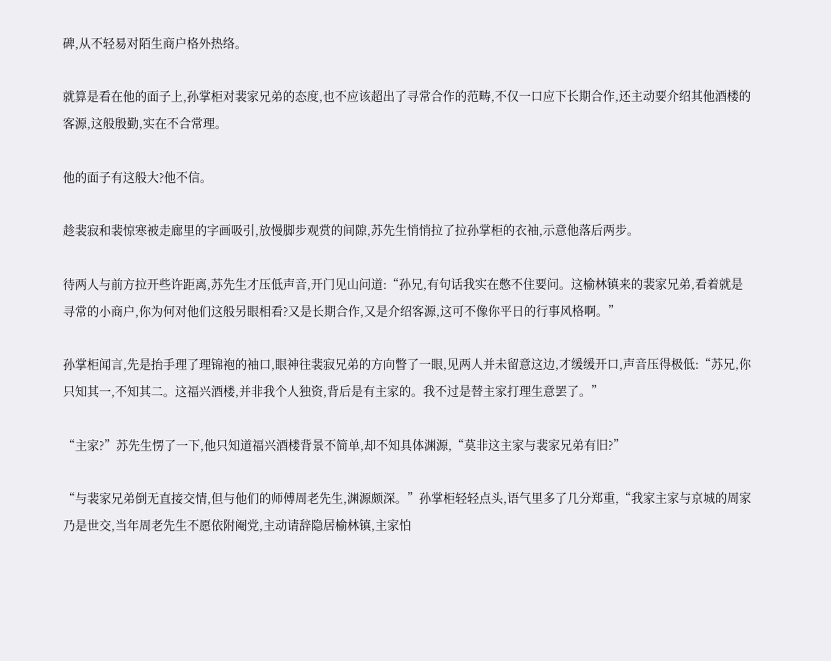碑,从不轻易对陌生商户格外热络。

就算是看在他的面子上,孙掌柜对裴家兄弟的态度,也不应该超出了寻常合作的范畴,不仅一口应下长期合作,还主动要介绍其他酒楼的客源,这般殷勤,实在不合常理。

他的面子有这般大?他不信。

趁裴寂和裴惊寒被走廊里的字画吸引,放慢脚步观赏的间隙,苏先生悄悄拉了拉孙掌柜的衣袖,示意他落后两步。

待两人与前方拉开些许距离,苏先生才压低声音,开门见山问道:“孙兄,有句话我实在憋不住要问。这榆林镇来的裴家兄弟,看着就是寻常的小商户,你为何对他们这般另眼相看?又是长期合作,又是介绍客源,这可不像你平日的行事风格啊。”

孙掌柜闻言,先是抬手理了理锦袍的袖口,眼神往裴寂兄弟的方向瞥了一眼,见两人并未留意这边,才缓缓开口,声音压得极低:“苏兄,你只知其一,不知其二。这福兴酒楼,并非我个人独资,背后是有主家的。我不过是替主家打理生意罢了。”

“主家?”苏先生愣了一下,他只知道福兴酒楼背景不简单,却不知具体渊源,“莫非这主家与裴家兄弟有旧?”

“与裴家兄弟倒无直接交情,但与他们的师傅周老先生,渊源颇深。”孙掌柜轻轻点头,语气里多了几分郑重,“我家主家与京城的周家乃是世交,当年周老先生不愿依附阉党,主动请辞隐居榆林镇,主家怕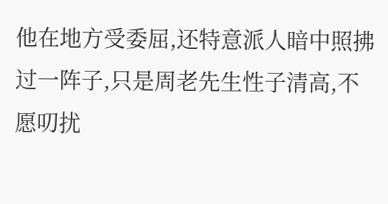他在地方受委屈,还特意派人暗中照拂过一阵子,只是周老先生性子清高,不愿叨扰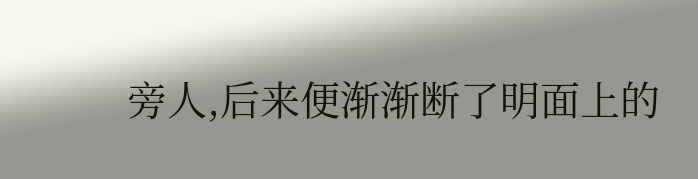旁人,后来便渐渐断了明面上的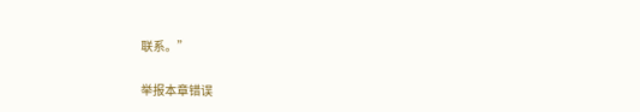联系。”

举报本章错误